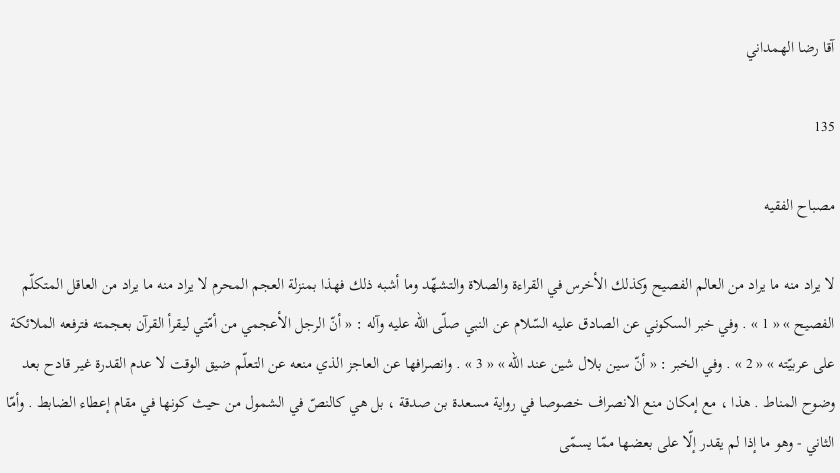آقا رضا الهمداني

135

مصباح الفقيه

لا يراد منه ما يراد من العالم الفصيح وكذلك الأخرس في القراءة والصلاة والتشهّد وما أشبه ذلك فهذا بمنزلة العجم المحرم لا يراد منه ما يراد من العاقل المتكلّم الفصيح » « 1 » . وفي خبر السكوني عن الصادق عليه السّلام عن النبي صلّى اللّه عليه وآله : « أنّ الرجل الأعجمي من أمّتي ليقرأ القرآن بعجمته فترفعه الملائكة على عربيّته » « 2 » . وفي الخبر : « أنّ سين بلال شين عند اللّه » « 3 » . وانصرافها عن العاجز الذي منعه عن التعلّم ضيق الوقت لا عدم القدرة غير قادح بعد وضوح المناط . هذا ، مع إمكان منع الانصراف خصوصا في رواية مسعدة بن صدقة ، بل هي كالنصّ في الشمول من حيث كونها في مقام إعطاء الضابط . وأمّا الثاني - وهو ما إذا لم يقدر إلّا على بعضها ممّا يسمّى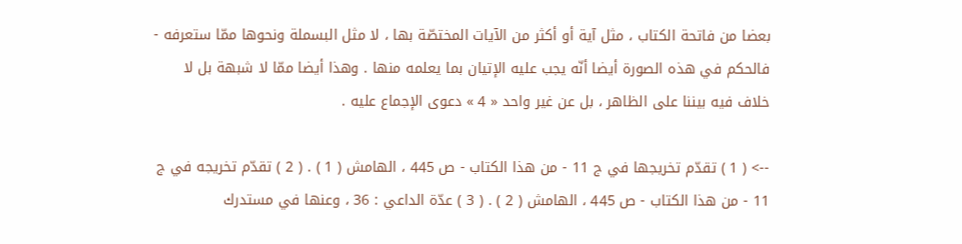بعضا من فاتحة الكتاب ، مثل آية أو أكثر من الآيات المختصّة بها ، لا مثل البسملة ونحوها ممّا ستعرفه - فالحكم في هذه الصورة أيضا أنّه يجب عليه الإتيان بما يعلمه منها . وهذا أيضا ممّا لا شبهة بل لا خلاف فيه بيننا على الظاهر ، بل عن غير واحد « 4 » دعوى الإجماع عليه .

--> ( 1 ) تقدّم تخريجها في ج 11 - من هذا الكتاب - ص 445 ، الهامش ( 1 ) . ( 2 ) تقدّم تخريجه في ج 11 - من هذا الكتاب - ص 445 ، الهامش ( 2 ) . ( 3 ) عدّة الداعي : 36 ، وعنها في مستدرك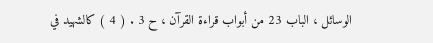الوسائل ، الباب 23 من أبواب قراءة القرآن ، ح 3 . ( 4 ) كالشهيد في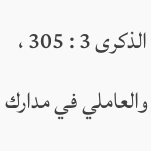الذكرى 3 : 305 ، والعاملي في مدارك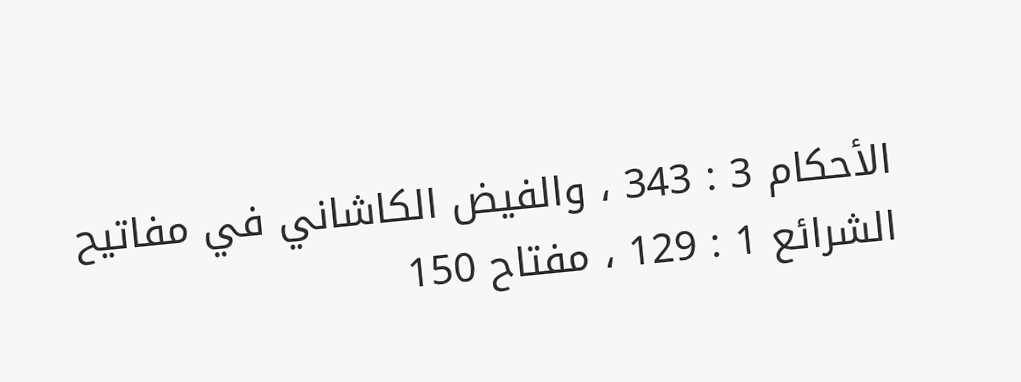الأحكام 3 : 343 ، والفيض الكاشاني في مفاتيح الشرائع 1 : 129 ، مفتاح 150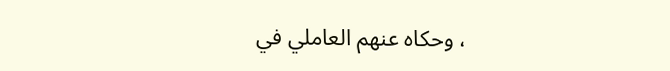، وحكاه عنهم العاملي في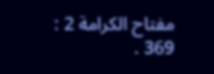مفتاح الكرامة 2 : 369 .